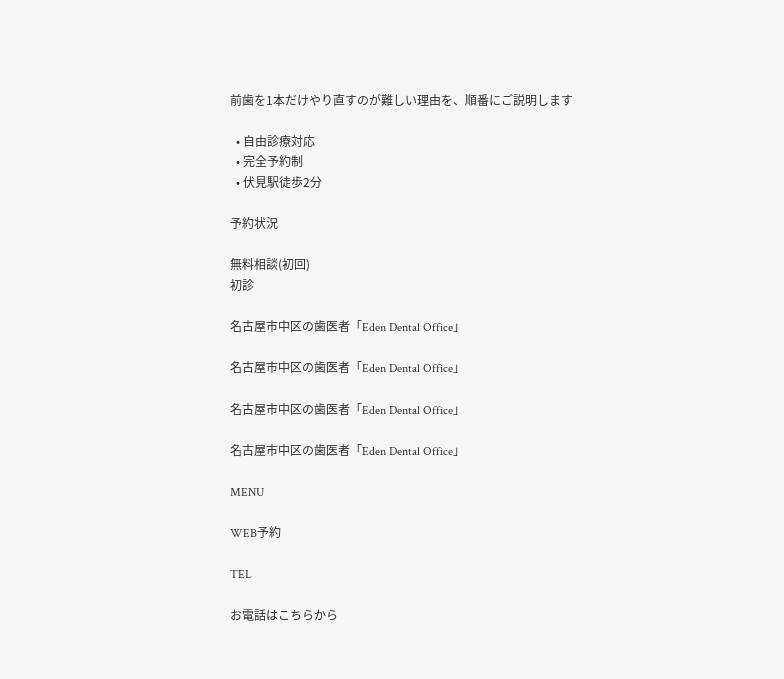前歯を1本だけやり直すのが難しい理由を、順番にご説明します

  • 自由診療対応
  • 完全予約制
  • 伏見駅徒歩2分

予約状況

無料相談(初回)
初診

名古屋市中区の歯医者「Eden Dental Office」

名古屋市中区の歯医者「Eden Dental Office」

名古屋市中区の歯医者「Eden Dental Office」

名古屋市中区の歯医者「Eden Dental Office」

MENU

WEB予約

TEL

お電話はこちらから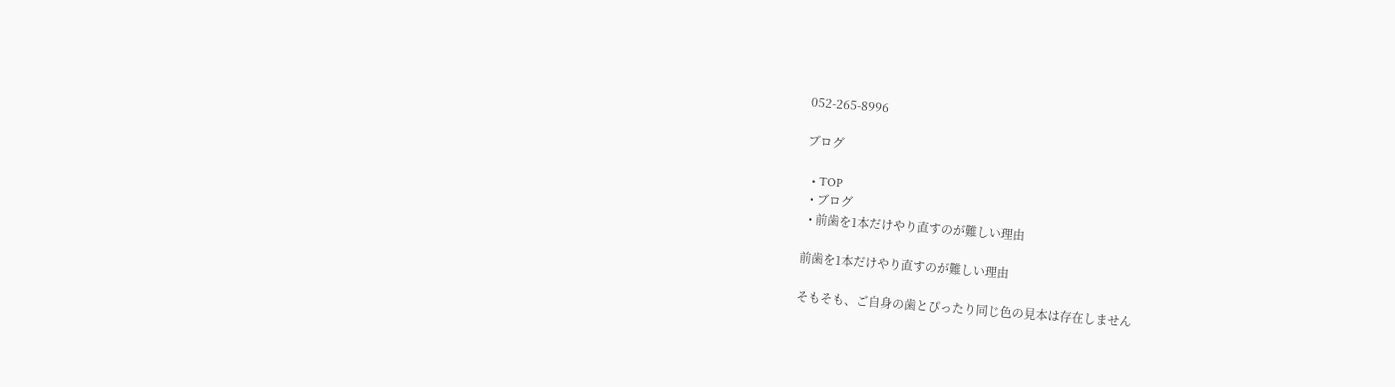052-265-8996

ブログ

  • TOP
  • ブログ
  • 前歯を1本だけやり直すのが難しい理由

前歯を1本だけやり直すのが難しい理由

そもそも、ご自身の歯とぴったり同じ色の見本は存在しません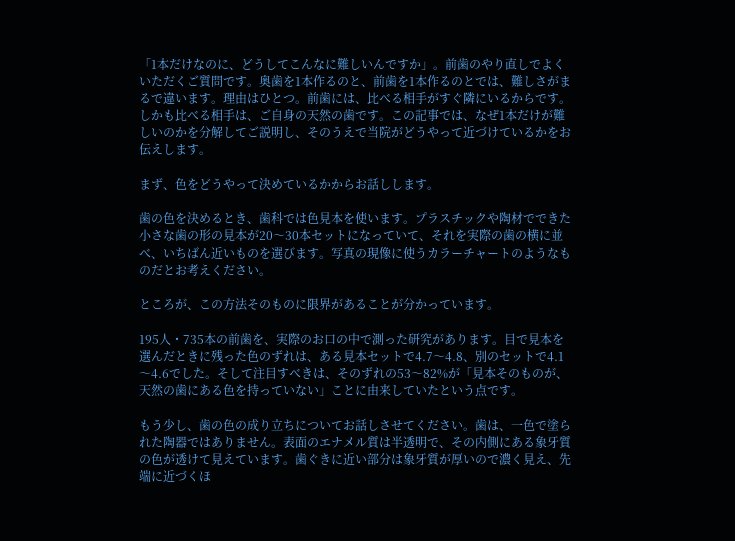「1本だけなのに、どうしてこんなに難しいんですか」。前歯のやり直しでよくいただくご質問です。奥歯を1本作るのと、前歯を1本作るのとでは、難しさがまるで違います。理由はひとつ。前歯には、比べる相手がすぐ隣にいるからです。しかも比べる相手は、ご自身の天然の歯です。この記事では、なぜ1本だけが難しいのかを分解してご説明し、そのうえで当院がどうやって近づけているかをお伝えします。

まず、色をどうやって決めているかからお話しします。

歯の色を決めるとき、歯科では色見本を使います。プラスチックや陶材でできた小さな歯の形の見本が20〜30本セットになっていて、それを実際の歯の横に並べ、いちばん近いものを選びます。写真の現像に使うカラーチャートのようなものだとお考えください。

ところが、この方法そのものに限界があることが分かっています。

195人・735本の前歯を、実際のお口の中で測った研究があります。目で見本を選んだときに残った色のずれは、ある見本セットで4.7〜4.8、別のセットで4.1〜4.6でした。そして注目すべきは、そのずれの53〜82%が「見本そのものが、天然の歯にある色を持っていない」ことに由来していたという点です。

もう少し、歯の色の成り立ちについてお話しさせてください。歯は、一色で塗られた陶器ではありません。表面のエナメル質は半透明で、その内側にある象牙質の色が透けて見えています。歯ぐきに近い部分は象牙質が厚いので濃く見え、先端に近づくほ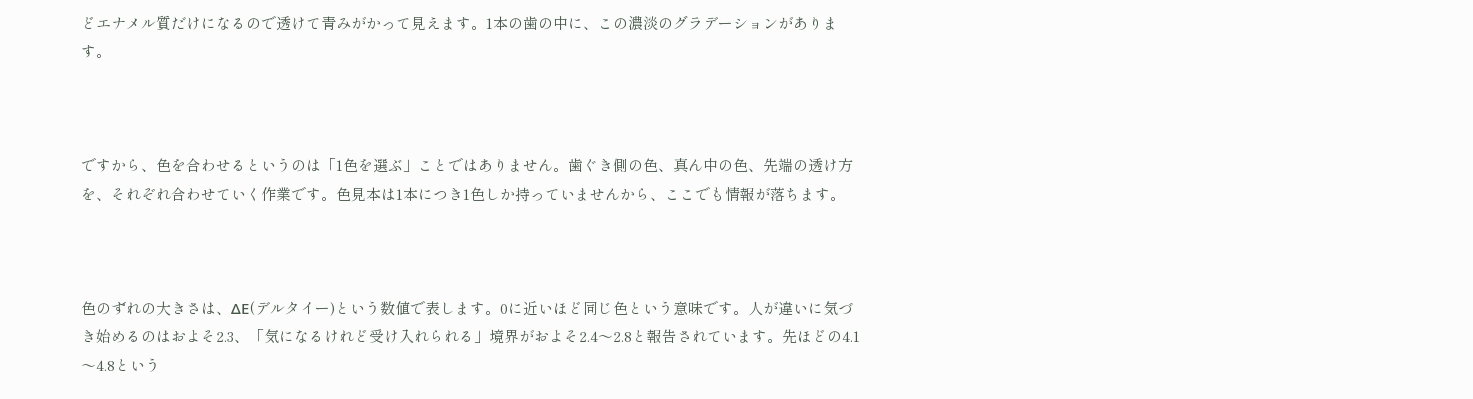どエナメル質だけになるので透けて青みがかって見えます。1本の歯の中に、この濃淡のグラデーションがあります。



ですから、色を合わせるというのは「1色を選ぶ」ことではありません。歯ぐき側の色、真ん中の色、先端の透け方を、それぞれ合わせていく作業です。色見本は1本につき1色しか持っていませんから、ここでも情報が落ちます。



色のずれの大きさは、ΔE(デルタイー)という数値で表します。0に近いほど同じ色という意味です。人が違いに気づき始めるのはおよそ2.3、「気になるけれど受け入れられる」境界がおよそ2.4〜2.8と報告されています。先ほどの4.1〜4.8という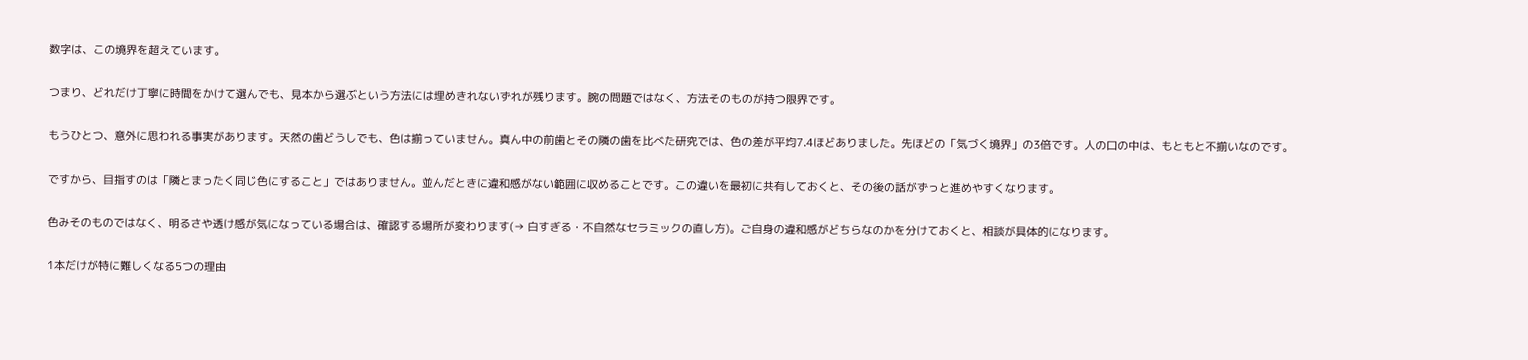数字は、この境界を超えています。

つまり、どれだけ丁寧に時間をかけて選んでも、見本から選ぶという方法には埋めきれないずれが残ります。腕の問題ではなく、方法そのものが持つ限界です。

もうひとつ、意外に思われる事実があります。天然の歯どうしでも、色は揃っていません。真ん中の前歯とその隣の歯を比べた研究では、色の差が平均7.4ほどありました。先ほどの「気づく境界」の3倍です。人の口の中は、もともと不揃いなのです。

ですから、目指すのは「隣とまったく同じ色にすること」ではありません。並んだときに違和感がない範囲に収めることです。この違いを最初に共有しておくと、その後の話がずっと進めやすくなります。

色みそのものではなく、明るさや透け感が気になっている場合は、確認する場所が変わります(→ 白すぎる・不自然なセラミックの直し方)。ご自身の違和感がどちらなのかを分けておくと、相談が具体的になります。

1本だけが特に難しくなる5つの理由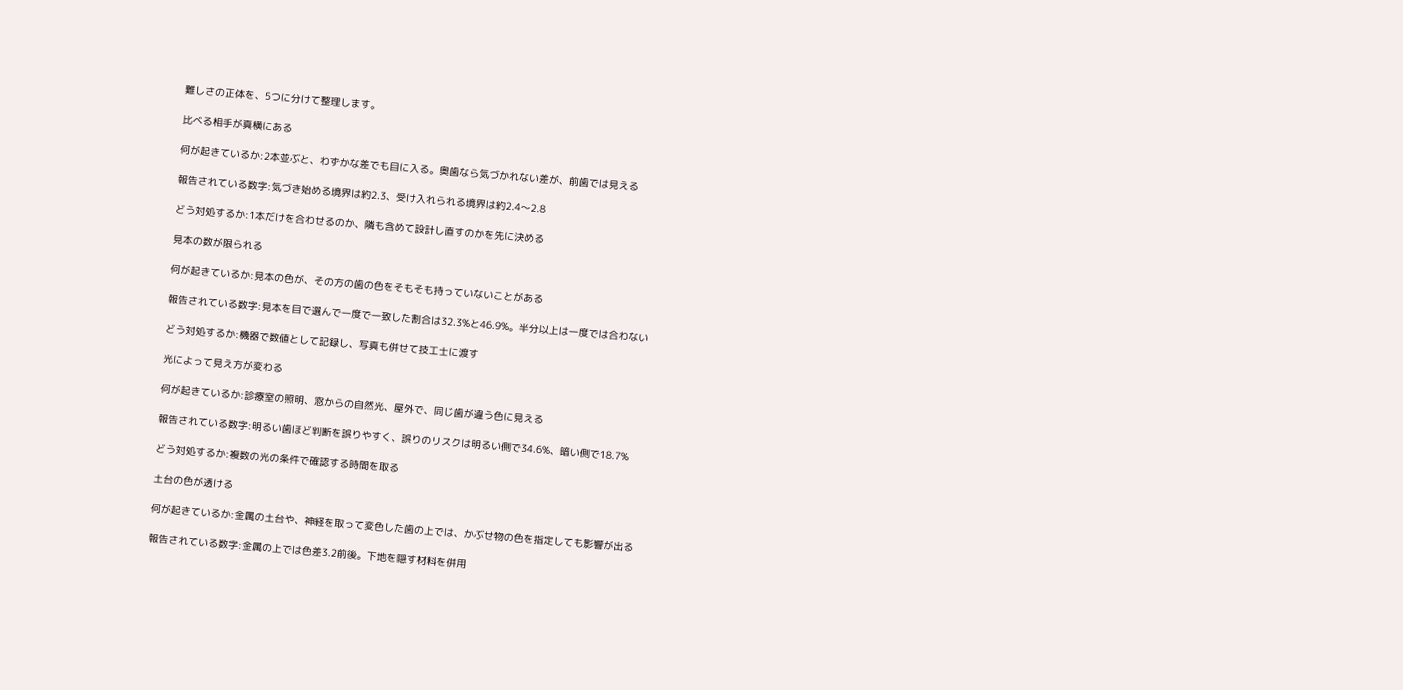難しさの正体を、5つに分けて整理します。

比べる相手が真横にある

何が起きているか:2本並ぶと、わずかな差でも目に入る。奥歯なら気づかれない差が、前歯では見える

報告されている数字:気づき始める境界は約2.3、受け入れられる境界は約2.4〜2.8

どう対処するか:1本だけを合わせるのか、隣も含めて設計し直すのかを先に決める

見本の数が限られる

何が起きているか:見本の色が、その方の歯の色をそもそも持っていないことがある

報告されている数字:見本を目で選んで一度で一致した割合は32.3%と46.9%。半分以上は一度では合わない

どう対処するか:機器で数値として記録し、写真も併せて技工士に渡す

光によって見え方が変わる

何が起きているか:診療室の照明、窓からの自然光、屋外で、同じ歯が違う色に見える

報告されている数字:明るい歯ほど判断を誤りやすく、誤りのリスクは明るい側で34.6%、暗い側で18.7%

どう対処するか:複数の光の条件で確認する時間を取る

土台の色が透ける

何が起きているか:金属の土台や、神経を取って変色した歯の上では、かぶせ物の色を指定しても影響が出る

報告されている数字:金属の上では色差3.2前後。下地を隠す材料を併用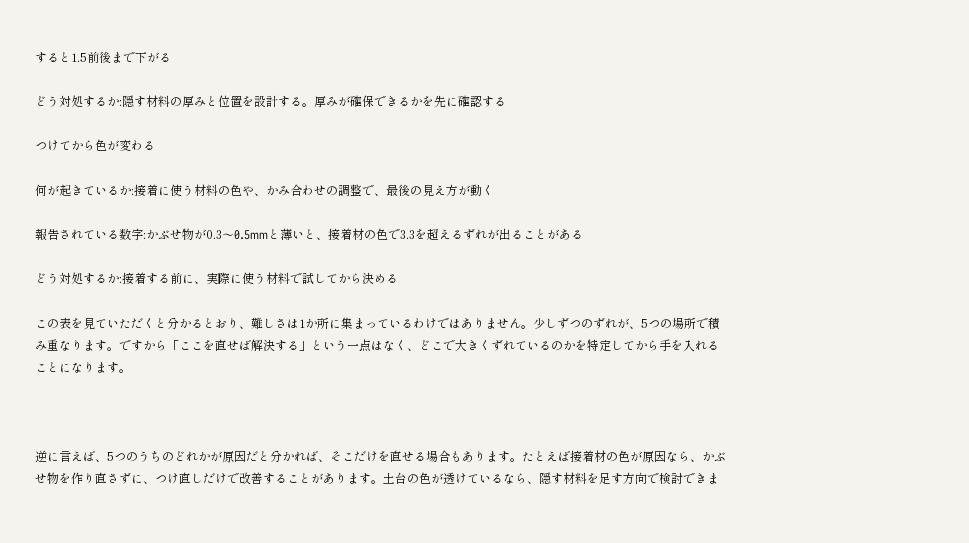すると1.5前後まで下がる

どう対処するか:隠す材料の厚みと位置を設計する。厚みが確保できるかを先に確認する

つけてから色が変わる

何が起きているか:接着に使う材料の色や、かみ合わせの調整で、最後の見え方が動く

報告されている数字:かぶせ物が0.3〜0.5mmと薄いと、接着材の色で3.3を超えるずれが出ることがある

どう対処するか:接着する前に、実際に使う材料で試してから決める

この表を見ていただくと分かるとおり、難しさは1か所に集まっているわけではありません。少しずつのずれが、5つの場所で積み重なります。ですから「ここを直せば解決する」という一点はなく、どこで大きくずれているのかを特定してから手を入れることになります。



逆に言えば、5つのうちのどれかが原因だと分かれば、そこだけを直せる場合もあります。たとえば接着材の色が原因なら、かぶせ物を作り直さずに、つけ直しだけで改善することがあります。土台の色が透けているなら、隠す材料を足す方向で検討できま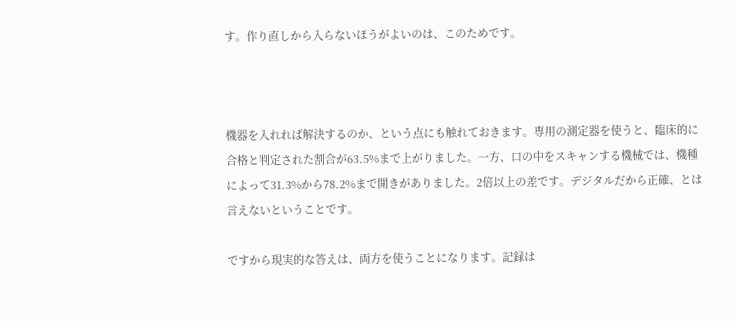す。作り直しから入らないほうがよいのは、このためです。



機器を入れれば解決するのか、という点にも触れておきます。専用の測定器を使うと、臨床的に合格と判定された割合が63.5%まで上がりました。一方、口の中をスキャンする機械では、機種によって31.3%から78.2%まで開きがありました。2倍以上の差です。デジタルだから正確、とは言えないということです。

ですから現実的な答えは、両方を使うことになります。記録は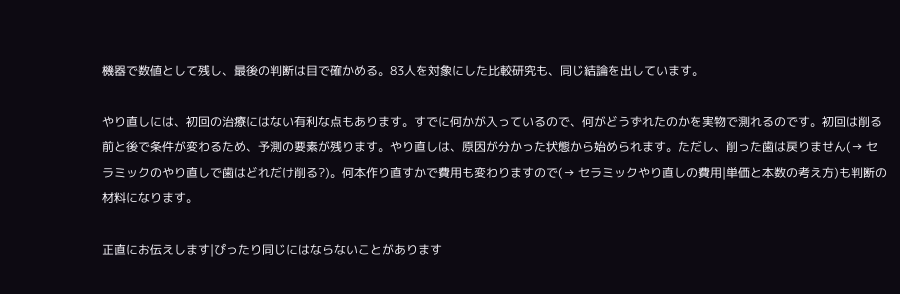機器で数値として残し、最後の判断は目で確かめる。83人を対象にした比較研究も、同じ結論を出しています。

やり直しには、初回の治療にはない有利な点もあります。すでに何かが入っているので、何がどうずれたのかを実物で測れるのです。初回は削る前と後で条件が変わるため、予測の要素が残ります。やり直しは、原因が分かった状態から始められます。ただし、削った歯は戻りません(→ セラミックのやり直しで歯はどれだけ削る?)。何本作り直すかで費用も変わりますので(→ セラミックやり直しの費用|単価と本数の考え方)も判断の材料になります。

正直にお伝えします|ぴったり同じにはならないことがあります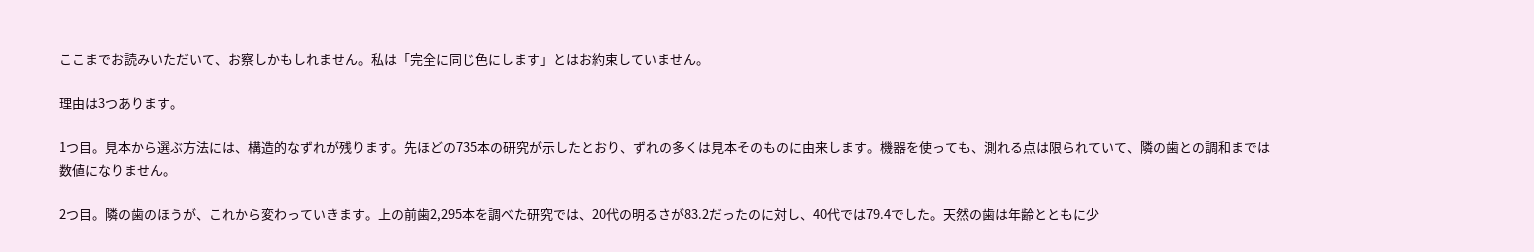ここまでお読みいただいて、お察しかもしれません。私は「完全に同じ色にします」とはお約束していません。

理由は3つあります。

1つ目。見本から選ぶ方法には、構造的なずれが残ります。先ほどの735本の研究が示したとおり、ずれの多くは見本そのものに由来します。機器を使っても、測れる点は限られていて、隣の歯との調和までは数値になりません。

2つ目。隣の歯のほうが、これから変わっていきます。上の前歯2,295本を調べた研究では、20代の明るさが83.2だったのに対し、40代では79.4でした。天然の歯は年齢とともに少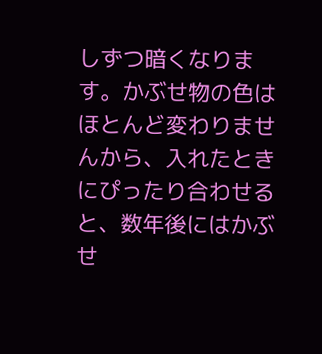しずつ暗くなります。かぶせ物の色はほとんど変わりませんから、入れたときにぴったり合わせると、数年後にはかぶせ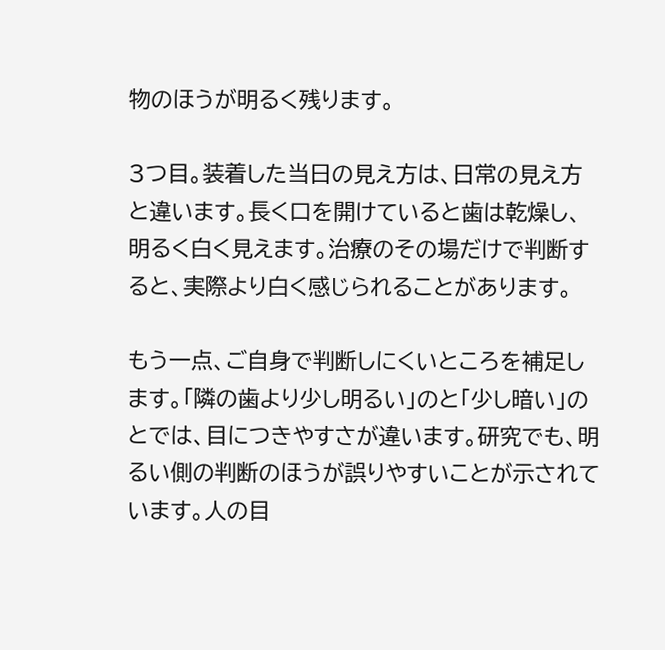物のほうが明るく残ります。

3つ目。装着した当日の見え方は、日常の見え方と違います。長く口を開けていると歯は乾燥し、明るく白く見えます。治療のその場だけで判断すると、実際より白く感じられることがあります。

もう一点、ご自身で判断しにくいところを補足します。「隣の歯より少し明るい」のと「少し暗い」のとでは、目につきやすさが違います。研究でも、明るい側の判断のほうが誤りやすいことが示されています。人の目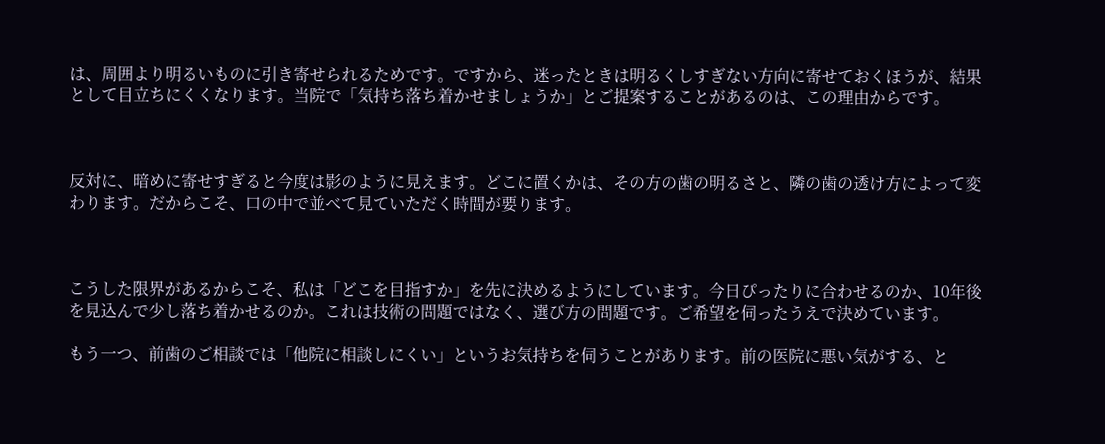は、周囲より明るいものに引き寄せられるためです。ですから、迷ったときは明るくしすぎない方向に寄せておくほうが、結果として目立ちにくくなります。当院で「気持ち落ち着かせましょうか」とご提案することがあるのは、この理由からです。



反対に、暗めに寄せすぎると今度は影のように見えます。どこに置くかは、その方の歯の明るさと、隣の歯の透け方によって変わります。だからこそ、口の中で並べて見ていただく時間が要ります。



こうした限界があるからこそ、私は「どこを目指すか」を先に決めるようにしています。今日ぴったりに合わせるのか、10年後を見込んで少し落ち着かせるのか。これは技術の問題ではなく、選び方の問題です。ご希望を伺ったうえで決めています。

もう一つ、前歯のご相談では「他院に相談しにくい」というお気持ちを伺うことがあります。前の医院に悪い気がする、と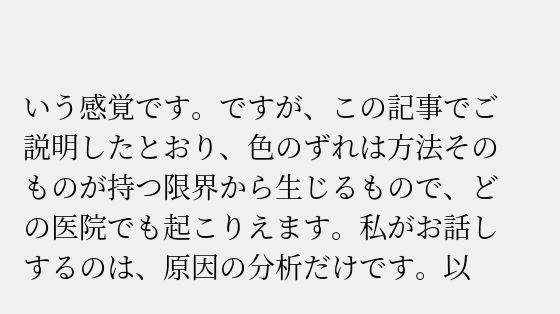いう感覚です。ですが、この記事でご説明したとおり、色のずれは方法そのものが持つ限界から生じるもので、どの医院でも起こりえます。私がお話しするのは、原因の分析だけです。以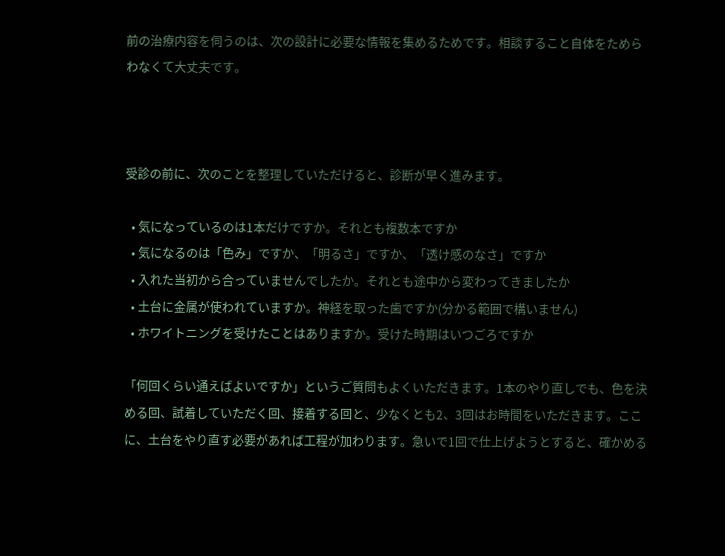前の治療内容を伺うのは、次の設計に必要な情報を集めるためです。相談すること自体をためらわなくて大丈夫です。



受診の前に、次のことを整理していただけると、診断が早く進みます。

  • 気になっているのは1本だけですか。それとも複数本ですか
  • 気になるのは「色み」ですか、「明るさ」ですか、「透け感のなさ」ですか
  • 入れた当初から合っていませんでしたか。それとも途中から変わってきましたか
  • 土台に金属が使われていますか。神経を取った歯ですか(分かる範囲で構いません)
  • ホワイトニングを受けたことはありますか。受けた時期はいつごろですか

「何回くらい通えばよいですか」というご質問もよくいただきます。1本のやり直しでも、色を決める回、試着していただく回、接着する回と、少なくとも2、3回はお時間をいただきます。ここに、土台をやり直す必要があれば工程が加わります。急いで1回で仕上げようとすると、確かめる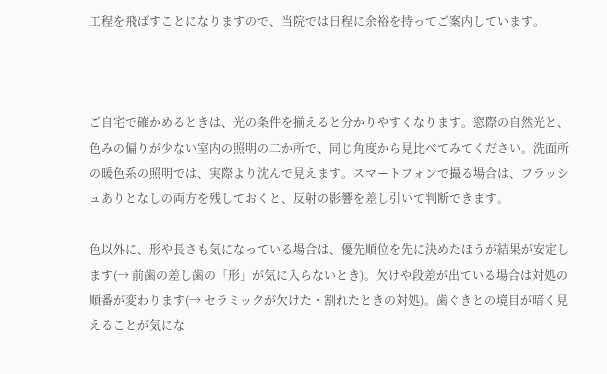工程を飛ばすことになりますので、当院では日程に余裕を持ってご案内しています。



ご自宅で確かめるときは、光の条件を揃えると分かりやすくなります。窓際の自然光と、色みの偏りが少ない室内の照明の二か所で、同じ角度から見比べてみてください。洗面所の暖色系の照明では、実際より沈んで見えます。スマートフォンで撮る場合は、フラッシュありとなしの両方を残しておくと、反射の影響を差し引いて判断できます。

色以外に、形や長さも気になっている場合は、優先順位を先に決めたほうが結果が安定します(→ 前歯の差し歯の「形」が気に入らないとき)。欠けや段差が出ている場合は対処の順番が変わります(→ セラミックが欠けた・割れたときの対処)。歯ぐきとの境目が暗く見えることが気にな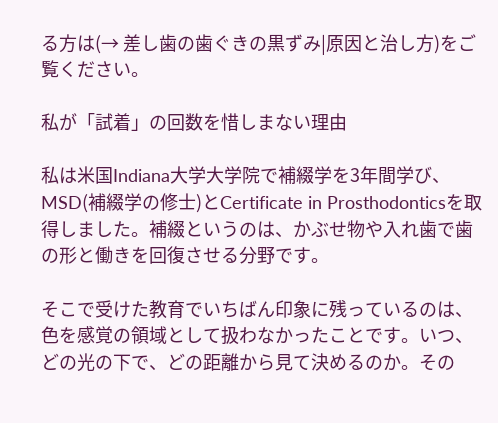る方は(→ 差し歯の歯ぐきの黒ずみ|原因と治し方)をご覧ください。

私が「試着」の回数を惜しまない理由

私は米国Indiana大学大学院で補綴学を3年間学び、MSD(補綴学の修士)とCertificate in Prosthodonticsを取得しました。補綴というのは、かぶせ物や入れ歯で歯の形と働きを回復させる分野です。

そこで受けた教育でいちばん印象に残っているのは、色を感覚の領域として扱わなかったことです。いつ、どの光の下で、どの距離から見て決めるのか。その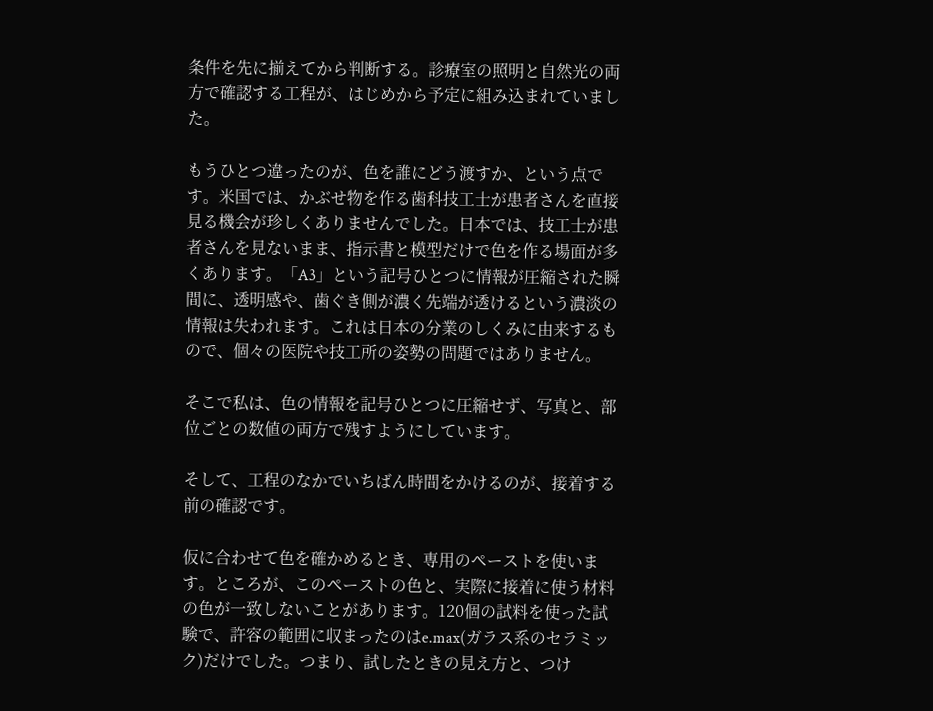条件を先に揃えてから判断する。診療室の照明と自然光の両方で確認する工程が、はじめから予定に組み込まれていました。

もうひとつ違ったのが、色を誰にどう渡すか、という点です。米国では、かぶせ物を作る歯科技工士が患者さんを直接見る機会が珍しくありませんでした。日本では、技工士が患者さんを見ないまま、指示書と模型だけで色を作る場面が多くあります。「A3」という記号ひとつに情報が圧縮された瞬間に、透明感や、歯ぐき側が濃く先端が透けるという濃淡の情報は失われます。これは日本の分業のしくみに由来するもので、個々の医院や技工所の姿勢の問題ではありません。

そこで私は、色の情報を記号ひとつに圧縮せず、写真と、部位ごとの数値の両方で残すようにしています。

そして、工程のなかでいちばん時間をかけるのが、接着する前の確認です。

仮に合わせて色を確かめるとき、専用のペーストを使います。ところが、このペーストの色と、実際に接着に使う材料の色が一致しないことがあります。120個の試料を使った試験で、許容の範囲に収まったのはe.max(ガラス系のセラミック)だけでした。つまり、試したときの見え方と、つけ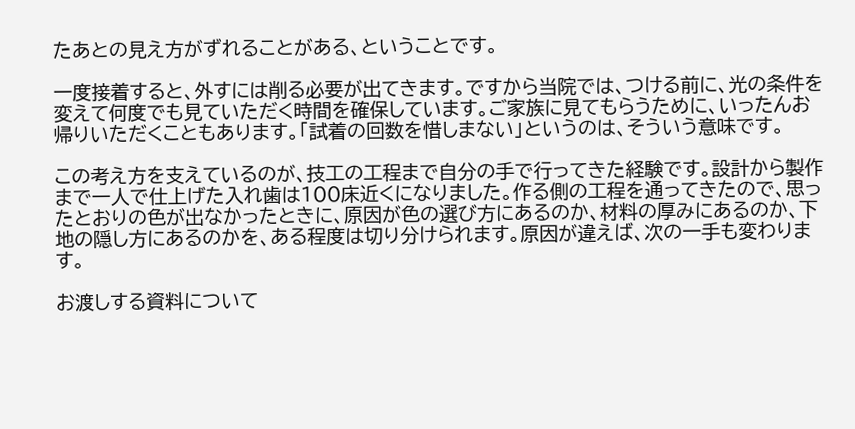たあとの見え方がずれることがある、ということです。

一度接着すると、外すには削る必要が出てきます。ですから当院では、つける前に、光の条件を変えて何度でも見ていただく時間を確保しています。ご家族に見てもらうために、いったんお帰りいただくこともあります。「試着の回数を惜しまない」というのは、そういう意味です。

この考え方を支えているのが、技工の工程まで自分の手で行ってきた経験です。設計から製作まで一人で仕上げた入れ歯は100床近くになりました。作る側の工程を通ってきたので、思ったとおりの色が出なかったときに、原因が色の選び方にあるのか、材料の厚みにあるのか、下地の隠し方にあるのかを、ある程度は切り分けられます。原因が違えば、次の一手も変わります。

お渡しする資料について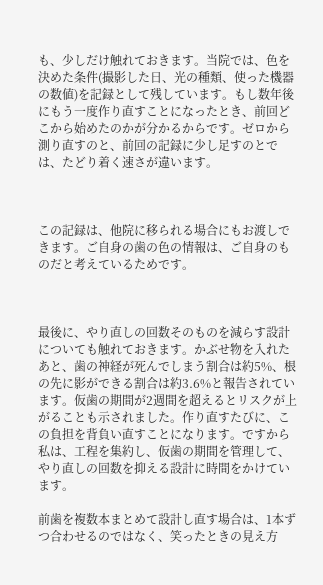も、少しだけ触れておきます。当院では、色を決めた条件(撮影した日、光の種類、使った機器の数値)を記録として残しています。もし数年後にもう一度作り直すことになったとき、前回どこから始めたのかが分かるからです。ゼロから測り直すのと、前回の記録に少し足すのとでは、たどり着く速さが違います。



この記録は、他院に移られる場合にもお渡しできます。ご自身の歯の色の情報は、ご自身のものだと考えているためです。



最後に、やり直しの回数そのものを減らす設計についても触れておきます。かぶせ物を入れたあと、歯の神経が死んでしまう割合は約5%、根の先に影ができる割合は約3.6%と報告されています。仮歯の期間が2週間を超えるとリスクが上がることも示されました。作り直すたびに、この負担を背負い直すことになります。ですから私は、工程を集約し、仮歯の期間を管理して、やり直しの回数を抑える設計に時間をかけています。

前歯を複数本まとめて設計し直す場合は、1本ずつ合わせるのではなく、笑ったときの見え方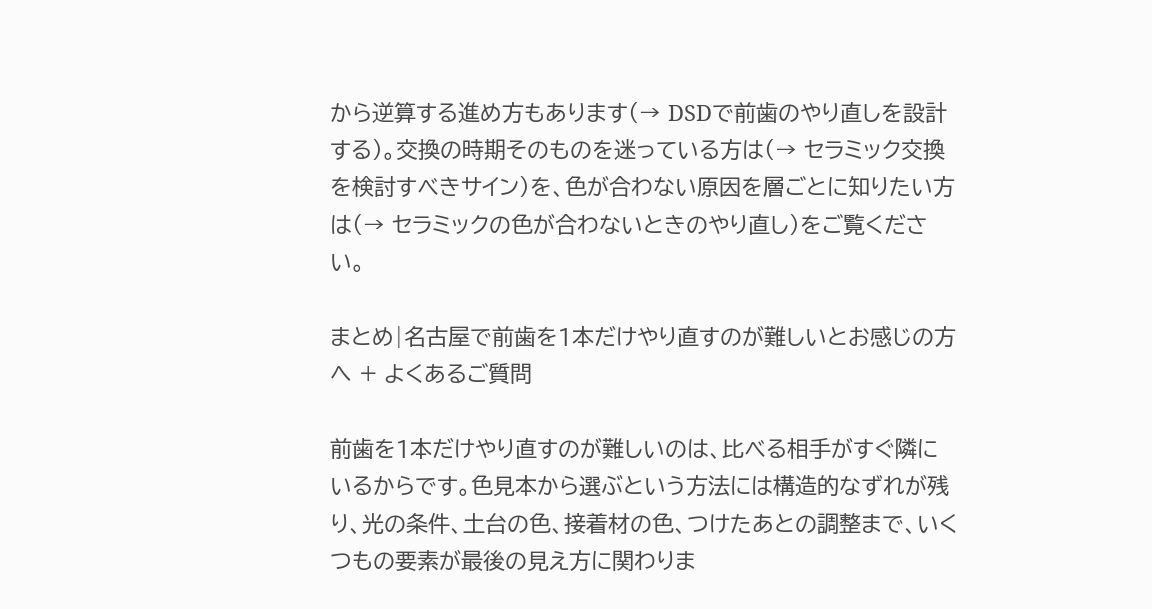から逆算する進め方もあります(→ DSDで前歯のやり直しを設計する)。交換の時期そのものを迷っている方は(→ セラミック交換を検討すべきサイン)を、色が合わない原因を層ごとに知りたい方は(→ セラミックの色が合わないときのやり直し)をご覧ください。

まとめ|名古屋で前歯を1本だけやり直すのが難しいとお感じの方へ + よくあるご質問

前歯を1本だけやり直すのが難しいのは、比べる相手がすぐ隣にいるからです。色見本から選ぶという方法には構造的なずれが残り、光の条件、土台の色、接着材の色、つけたあとの調整まで、いくつもの要素が最後の見え方に関わりま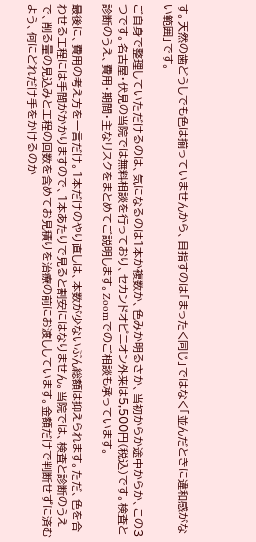す。天然の歯どうしでも色は揃っていませんから、目指すのは「まったく同じ」ではなく「並んだときに違和感がない範囲」です。

ご自身で整理していただけるのは、気になるのは1本か複数か、色みか明るさか、当初からか途中からか、この3つです。名古屋・伏見の当院では無料相談を行っており、セカンドオピニオン外来は5,500円(税込)です。検査と診断のうえ、費用・期間・主なリスクをまとめてご説明します。Zoomでのご相談も承っています。

最後に、費用の考え方を一言だけ。1本だけのやり直しは、本数が少ないぶん総額は抑えられます。ただ、色を合わせる工程には手間がかかりますので、1本あたりで見ると割安にはなりません。当院では、検査と診断のうえで、削る量の見込みと工程の回数を含めてお見積りを治療の前にお渡ししています。金額だけで判断せずに済むよう、何にどれだけ手をかけるのか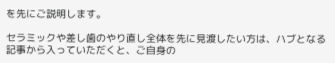を先にご説明します。

セラミックや差し歯のやり直し全体を先に見渡したい方は、ハブとなる記事から入っていただくと、ご自身の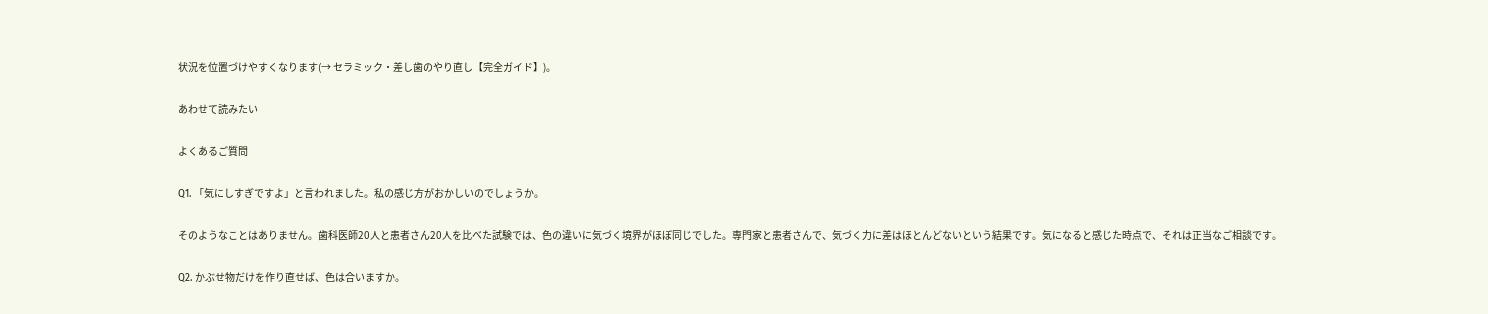状況を位置づけやすくなります(→ セラミック・差し歯のやり直し【完全ガイド】)。

あわせて読みたい

よくあるご質問

Q1. 「気にしすぎですよ」と言われました。私の感じ方がおかしいのでしょうか。

そのようなことはありません。歯科医師20人と患者さん20人を比べた試験では、色の違いに気づく境界がほぼ同じでした。専門家と患者さんで、気づく力に差はほとんどないという結果です。気になると感じた時点で、それは正当なご相談です。

Q2. かぶせ物だけを作り直せば、色は合いますか。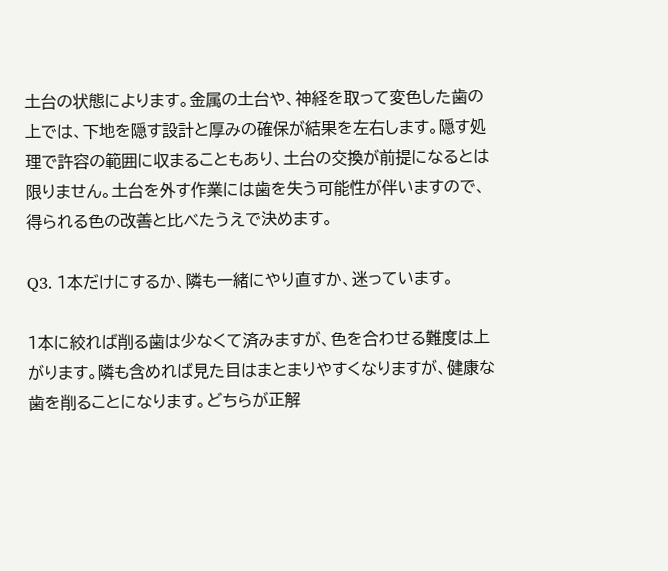土台の状態によります。金属の土台や、神経を取って変色した歯の上では、下地を隠す設計と厚みの確保が結果を左右します。隠す処理で許容の範囲に収まることもあり、土台の交換が前提になるとは限りません。土台を外す作業には歯を失う可能性が伴いますので、得られる色の改善と比べたうえで決めます。

Q3. 1本だけにするか、隣も一緒にやり直すか、迷っています。

1本に絞れば削る歯は少なくて済みますが、色を合わせる難度は上がります。隣も含めれば見た目はまとまりやすくなりますが、健康な歯を削ることになります。どちらが正解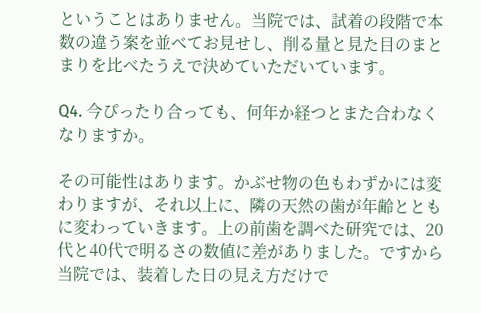ということはありません。当院では、試着の段階で本数の違う案を並べてお見せし、削る量と見た目のまとまりを比べたうえで決めていただいています。

Q4. 今ぴったり合っても、何年か経つとまた合わなくなりますか。

その可能性はあります。かぶせ物の色もわずかには変わりますが、それ以上に、隣の天然の歯が年齢とともに変わっていきます。上の前歯を調べた研究では、20代と40代で明るさの数値に差がありました。ですから当院では、装着した日の見え方だけで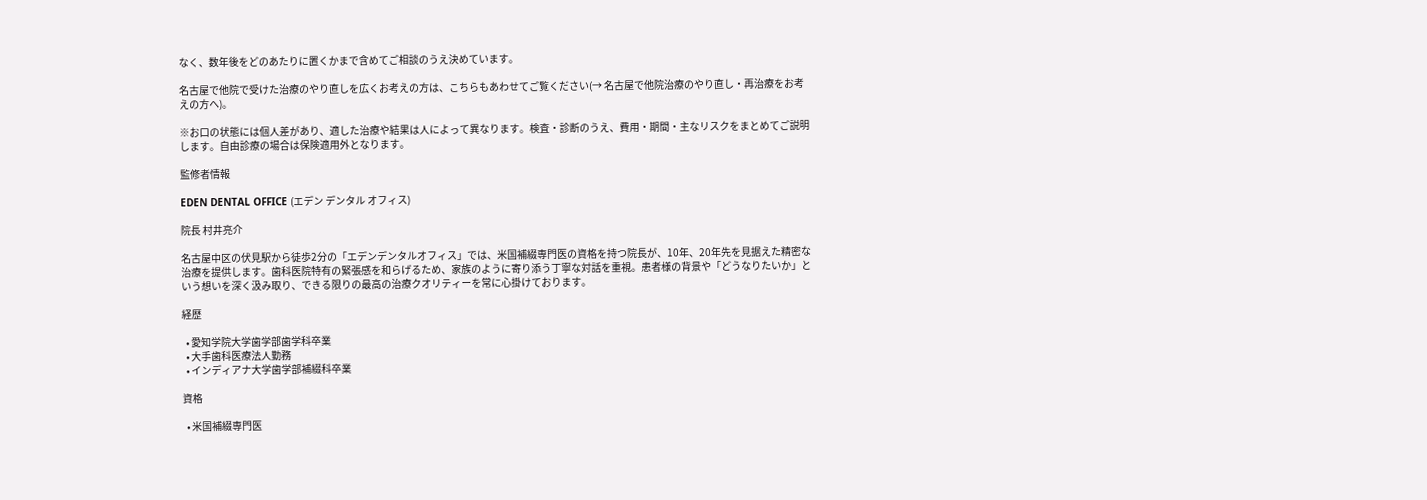なく、数年後をどのあたりに置くかまで含めてご相談のうえ決めています。

名古屋で他院で受けた治療のやり直しを広くお考えの方は、こちらもあわせてご覧ください(→ 名古屋で他院治療のやり直し・再治療をお考えの方へ)。

※お口の状態には個人差があり、適した治療や結果は人によって異なります。検査・診断のうえ、費用・期間・主なリスクをまとめてご説明します。自由診療の場合は保険適用外となります。

監修者情報

EDEN DENTAL OFFICE (エデン デンタル オフィス)

院長 村井亮介

名古屋中区の伏見駅から徒歩2分の「エデンデンタルオフィス」では、米国補綴専門医の資格を持つ院長が、10年、20年先を見据えた精密な治療を提供します。歯科医院特有の緊張感を和らげるため、家族のように寄り添う丁寧な対話を重視。患者様の背景や「どうなりたいか」という想いを深く汲み取り、できる限りの最高の治療クオリティーを常に心掛けております。

経歴

  • 愛知学院大学歯学部歯学科卒業
  • 大手歯科医療法人勤務
  • インディアナ大学歯学部補綴科卒業

資格

  • 米国補綴専門医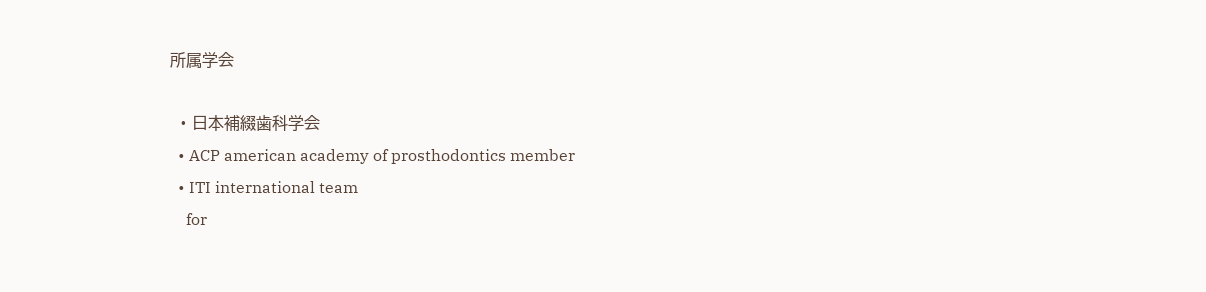所属学会

  • 日本補綴歯科学会
  • ACP american academy of prosthodontics member
  • ITI international team
    for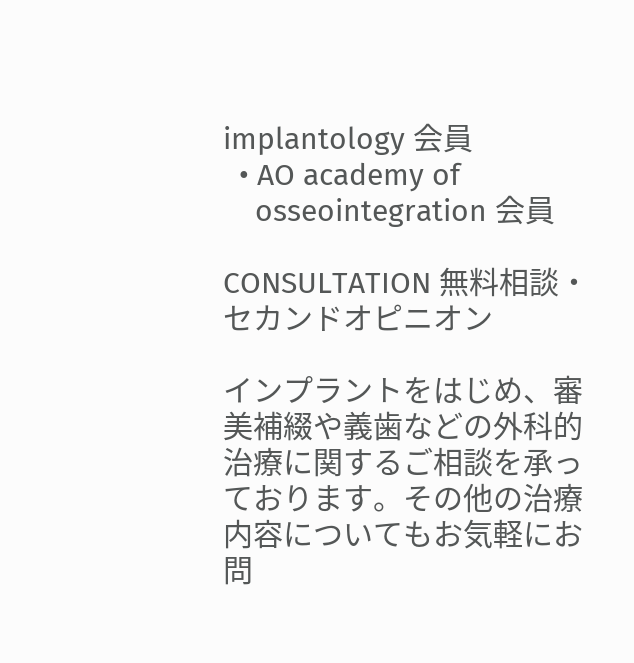implantology 会員
  • AO academy of
    osseointegration 会員

CONSULTATION 無料相談・セカンドオピニオン

インプラントをはじめ、審美補綴や義歯などの外科的治療に関するご相談を承っております。その他の治療内容についてもお気軽にお問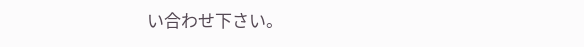い合わせ下さい。